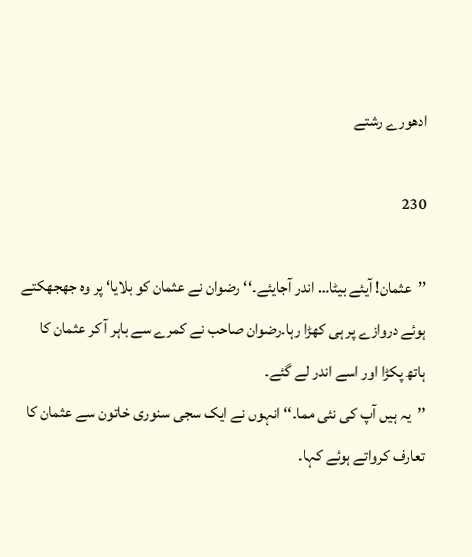ادھورے رشتے

230

’’عثمان! آیئے بیٹا… اندر آجایئے۔‘‘ رضوان نے عثمان کو بلایا‘ پر وہ جھجھکتے ہوئے دروازے پر ہی کھڑا رہا۔رضوان صاحب نے کمرے سے باہر آ کر عثمان کا ہاتھ پکڑا اور اسے اندر لے گئے۔
’’یہ ہیں آپ کی نئی مما۔‘‘ انہوں نے ایک سجی سنوری خاتون سے عثمان کا تعارف کرواتے ہوئے کہا۔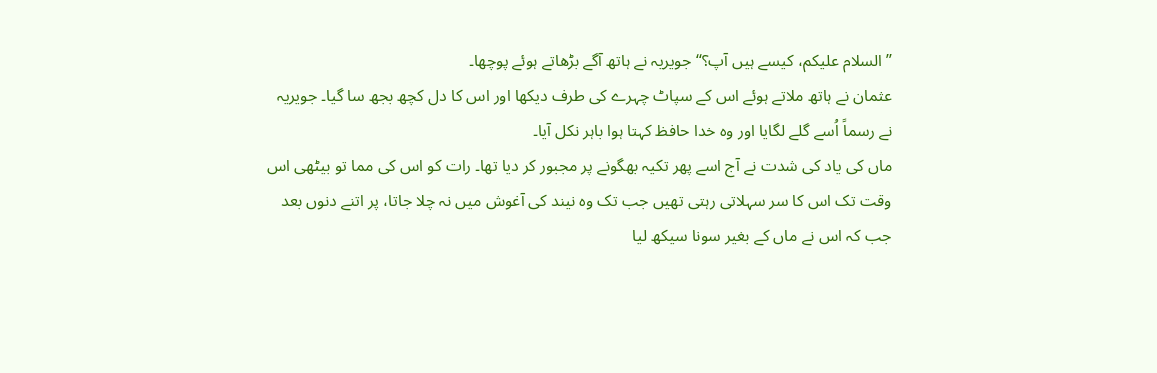’’السلام علیکم، کیسے ہیں آپ؟‘‘ جویریہ نے ہاتھ آگے بڑھاتے ہوئے پوچھا۔
عثمان نے ہاتھ ملاتے ہوئے اس کے سپاٹ چہرے کی طرف دیکھا اور اس کا دل کچھ بجھ سا گیا۔ جویریہ نے رسماً اُسے گلے لگایا اور وہ خدا حافظ کہتا ہوا باہر نکل آیا۔
ماں کی یاد کی شدت نے آج اسے پھر تکیہ بھگونے پر مجبور کر دیا تھا۔ رات کو اس کی مما تو بیٹھی اس وقت تک اس کا سر سہلاتی رہتی تھیں جب تک وہ نیند کی آغوش میں نہ چلا جاتا، پر اتنے دنوں بعد جب کہ اس نے ماں کے بغیر سونا سیکھ لیا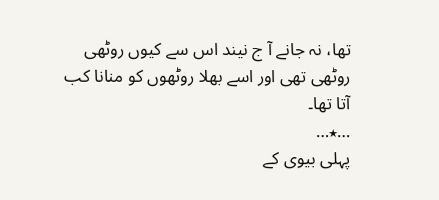تھا، نہ جانے آ ج نیند اس سے کیوں روٹھی روٹھی تھی اور اسے بھلا روٹھوں کو منانا کب آتا تھا۔
…٭…
پہلی بیوی کے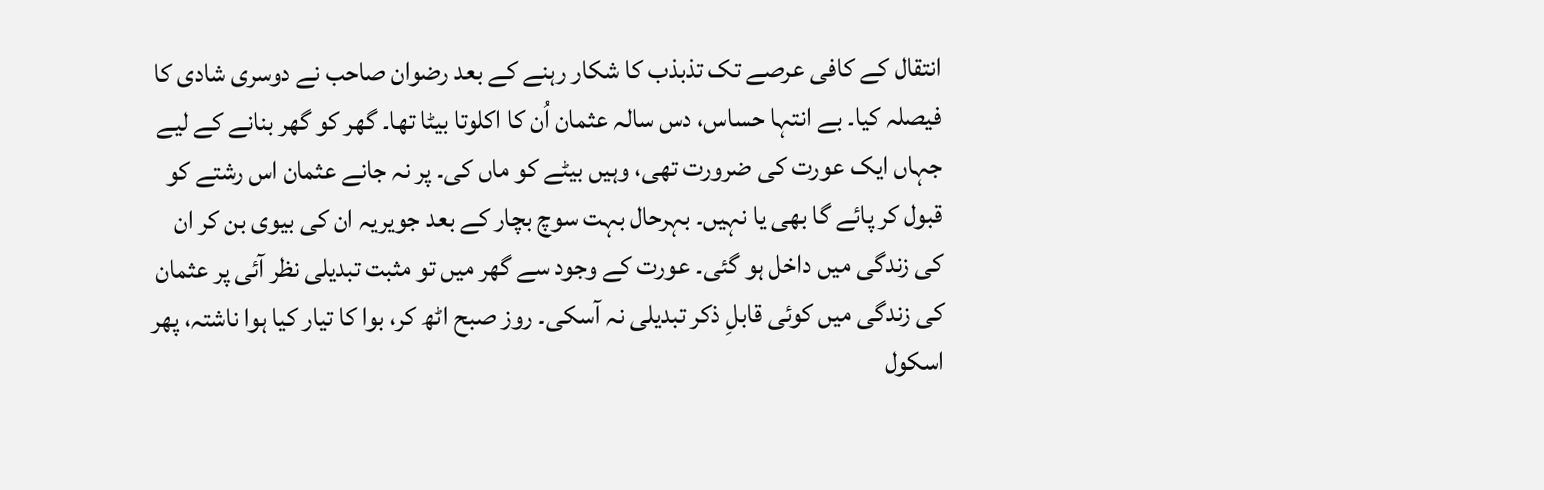انتقال کے کافی عرصے تک تذبذب کا شکار رہنے کے بعد رضوان صاحب نے دوسری شادی کا فیصلہ کیا۔ بے انتہا حساس، دس سالہ عثمان اُن کا اکلوتا بیٹا تھا۔ گھر کو گھر بنانے کے لیے جہاں ایک عورت کی ضرورت تھی، وہیں بیٹے کو ماں کی۔ پر نہ جانے عثمان اس رشتے کو قبول کر پائے گا بھی یا نہیں۔ بہرحال بہت سوچ بچار کے بعد جویریہ ان کی بیوی بن کر ان کی زندگی میں داخل ہو گئی۔ عورت کے وجود سے گھر میں تو مثبت تبدیلی نظر آئی پر عثمان کی زندگی میں کوئی قابلِ ذکر تبدیلی نہ آسکی۔ روز صبح اٹھ کر، بوا کا تیار کیا ہوا ناشتہ، پھر اسکول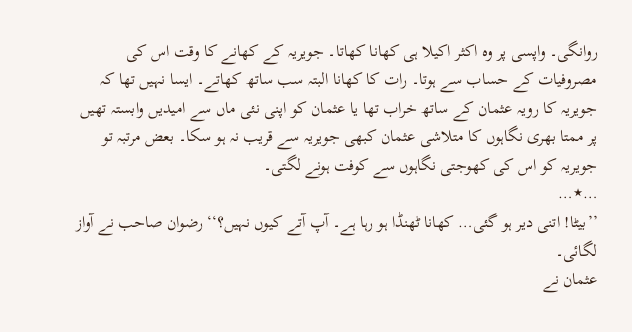روانگی۔ واپسی پر وہ اکثر اکیلا ہی کھانا کھاتا۔ جویریہ کے کھانے کا وقت اس کی مصروفیات کے حساب سے ہوتا۔ رات کا کھانا البتہ سب ساتھ کھاتے۔ ایسا نہیں تھا کہ جویریہ کا رویہ عثمان کے ساتھ خراب تھا یا عثمان کو اپنی نئی ماں سے امیدیں وابستہ تھیں پر ممتا بھری نگاہوں کا متلاشی عثمان کبھی جویریہ سے قریب نہ ہو سکا۔ بعض مرتبہ تو جویریہ کو اس کی کھوجتی نگاہوں سے کوفت ہونے لگتی۔
…٭…
’’بیٹا! اتنی دیر ہو گئی… کھانا ٹھنڈا ہو رہا ہے۔ آپ آتے کیوں نہیں؟‘‘ رضوان صاحب نے آواز لگائی۔
عثمان نے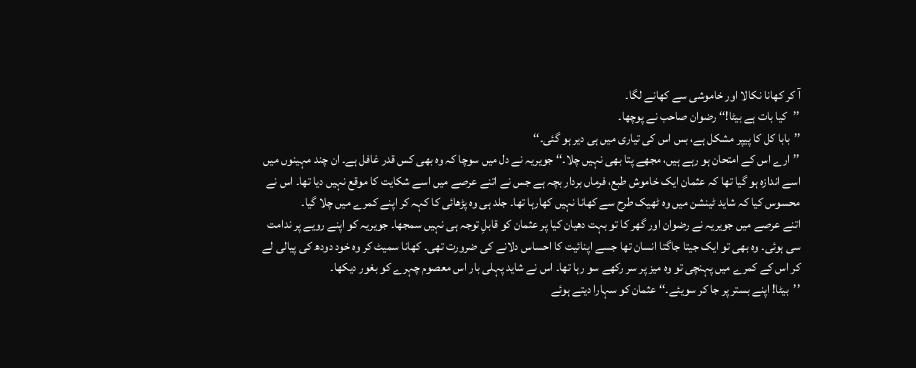آ کر کھانا نکالا اور خاموشی سے کھانے لگا۔
’’کیا بات ہے بیٹا!‘‘ رضوان صاحب نے پوچھا۔
’’بابا کل کا پیپر مشکل ہے، بس اس کی تیاری میں ہی دیر ہو گئی۔‘‘
’’ارے اس کے امتحان ہو رہے ہیں، مجھے پتا بھی نہیں چلا۔‘‘ جویریہ نے دل میں سوچا کہ وہ بھی کس قدر غافل ہے۔ ان چند مہینوں میں اسے اندازہ ہو گیا تھا کہ عثمان ایک خاموش طبع، فرماں بردار بچہ ہے جس نے اتنے عرصے میں اسے شکایت کا موقع نہیں دیا تھا۔ اس نے محسوس کیا کہ شاید ٹینشن میں وہ ٹھیک طرح سے کھانا نہیں کھارہا تھا۔ جلد ہی وہ پڑھائی کا کہہ کر اپنے کمرے میں چلا گیا۔
اتنے عرصے میں جویریہ نے رضوان اور گھر کا تو بہت دھیان کیا پر عثمان کو قابلِ توجہ ہی نہیں سمجھا۔ جویریہ کو اپنے رویے پر ندامت سی ہوئی۔ وہ بھی تو ایک جیتا جاگتا انسان تھا جسے اپنائیت کا احساس دلانے کی ضرورت تھی۔ کھانا سمیٹ کر وہ خود دودھ کی پیالی لے کر اس کے کمرے میں پہنچی تو وہ میز پر سر رکھے سو رہا تھا۔ اس نے شاید پہلی بار اس معصوم چہرے کو بغور دیکھا۔
’’بیٹا! اپنے بستر پر جا کر سویئے۔‘‘ عثمان کو سہارا دیتے ہوئے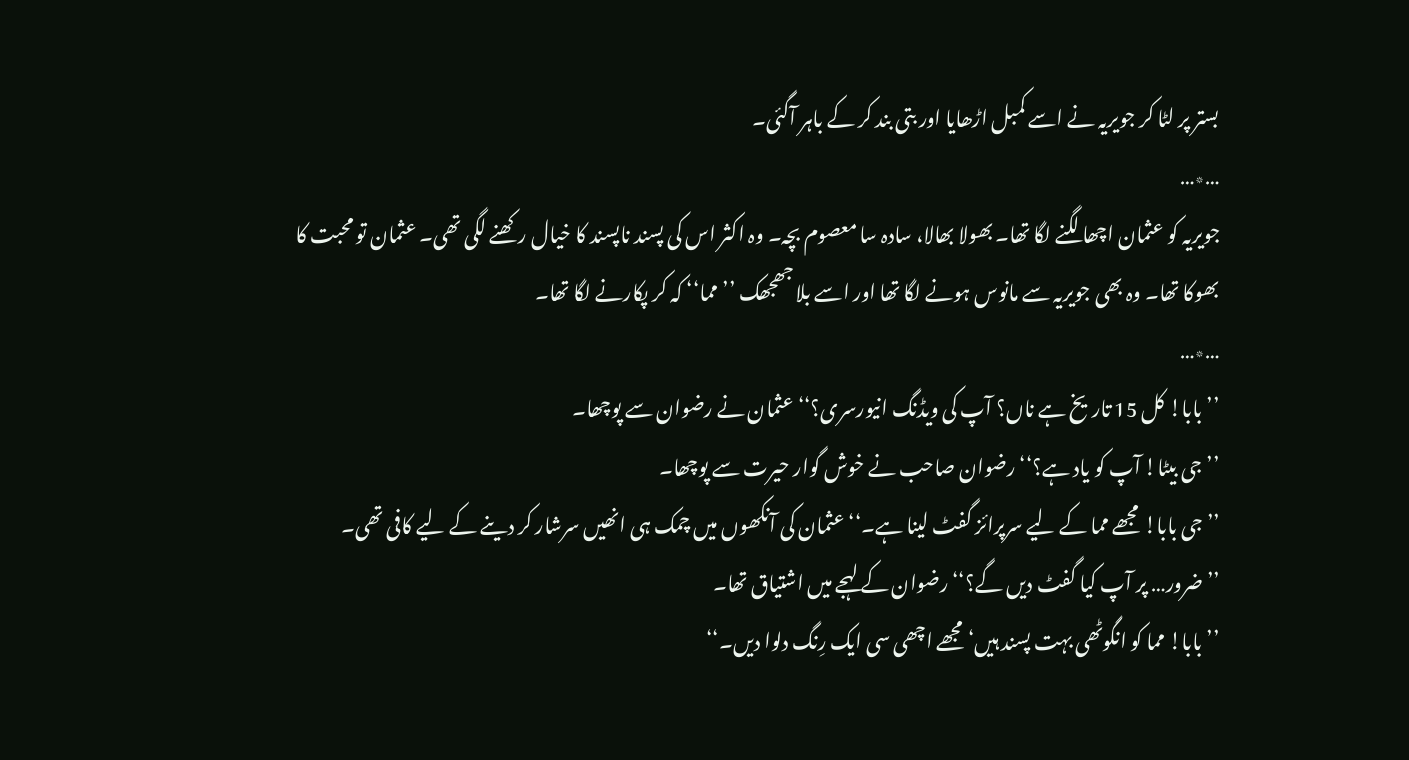بستر پر لٹا کر جویریہ نے اسے کمبل اڑھایا اور بتی بند کر کے باہر آگئی۔
…٭…
جویریہ کو عثمان اچھا لگنے لگا تھا۔ بھولا بھالا، سادہ سا معصوم بچہ۔ وہ اکثر اس کی پسند ناپسند کا خیال رکھنے لگی تھی۔ عثمان تو محبت کا بھوکا تھا۔ وہ بھی جویریہ سے مانوس ہونے لگا تھا اور اسے بلا جھجھک ’’مما‘‘ کہ کر پکارنے لگا تھا۔
…٭…
’’بابا! کل 15 تاریخ ہے ناں؟ آپ کی ویڈنگ انیورسری؟‘‘ عثمان نے رضوان سے پوچھا۔
’’جی بیٹا! آپ کو یاد ہے؟‘‘ رضوان صاحب نے خوش گوار حیرت سے پوچھا۔
’’جی بابا! مجھے مما کے لیے سرپرائز گفٹ لینا ہے۔‘‘ عثمان کی آنکھوں میں چمک ہی انھیں سرشار کر دینے کے لیے کافی تھی۔
’’ضرور… پر آپ کیا گفٹ دیں گے؟‘‘ رضوان کے لہجے میں اشتیاق تھا۔
’’بابا! مما کو انگوٹھی بہت پسند ہیں‘ مجھے اچھی سی ایک رِنگ دلوا دیں۔‘‘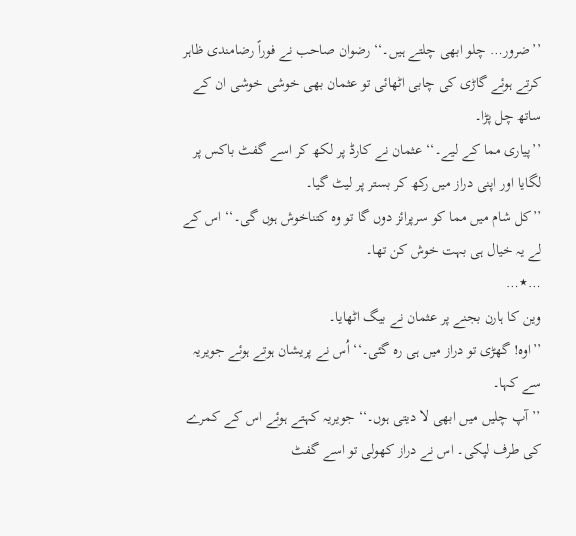’’ضرور… چلو ابھی چلتے ہیں۔‘‘ رضوان صاحب نے فوراً رضامندی ظاہر کرتے ہوئے گاڑی کی چابی اٹھائی تو عثمان بھی خوشی خوشی ان کے ساتھ چل پڑا۔
’’پیاری مما کے لیے۔‘‘ عثمان نے کارڈ پر لکھ کر اسے گفٹ باکس پر لگایا اور اپنی دراز میں رکھ کر بستر پر لیٹ گیا۔
’’کل شام میں مما کو سرپرائز دوں گا تو وہ کتناخوش ہوں گی۔‘‘ اس کے لے یہ خیال ہی بہت خوش کن تھا۔
…٭…
وین کا ہارن بجنے پر عثمان نے بیگ اٹھایا۔
’’اوہ! گھڑی تو دراز میں ہی رہ گئی۔‘‘ اُس نے پریشان ہوتے ہوئے جویریہ سے کہا۔
’’آپ چلیں میں ابھی لا دیتی ہوں۔‘‘ جویریہ کہتے ہوئے اس کے کمرے کی طرف لپکی۔ اس نے دراز کھولی تو اسے گفٹ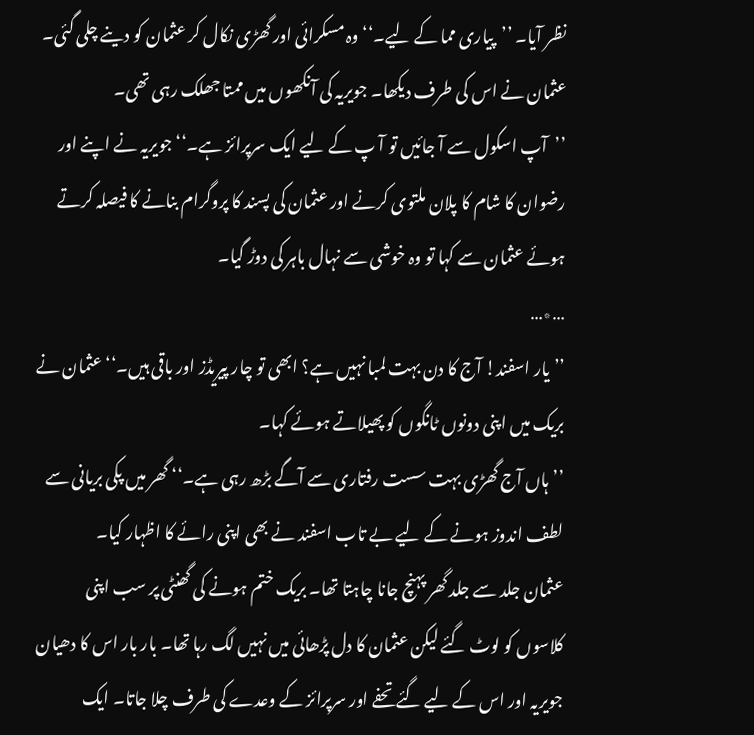نظر آیا۔ ’’پیاری مما کے لیے۔‘‘ وہ مسکرائی اور گھڑی نکال کر عثمان کو دینے چلی گئی۔ عثمان نے اس کی طرف دیکھا۔ جویریہ کی آنکھوں میں ممتا جھلک رہی تھی۔
’’آپ اسکول سے آ جائیں تو آ پ کے لیے ایک سرپرائز ہے۔‘‘ جویریہ نے اپنے اور رضوان کا شام کا پلان ملتوی کرنے اور عثمان کی پسند کا پروگرام بنانے کا فیصلہ کرتے ہوئے عثمان سے کہا تو وہ خوشی سے نہال باہر کی دوڑ گیا۔
…٭…
’’یار اسفند! آج کا دن بہت لمبا نہیں ہے؟ ابھی تو چار پیریڈز اور باقی ہیں۔‘‘ عثمان نے بریک میں اپنی دونوں ٹانگوں کو پھیلاتے ہوئے کہا۔
’’ہاں آج گھڑی بہت سست رفتاری سے آگے بڑھ رہی ہے۔‘‘ گھر میں پکی بریانی سے لطف اندوز ہونے کے لیے بے تاب اسفند نے بھی اپنی رائے کا اظہار کیا۔
عثمان جلد سے جلد گھر پہنچ جانا چاہتا تھا۔ بریک ختم ہونے کی گھنٹی پر سب اپنی کلاسوں کو لوٹ گئے لیکن عثمان کا دل پڑھائی میں نہیں لگ رہا تھا۔ بار بار اس کا دھیان جویریہ اور اس کے لیے گئے تحفے اور سرپرائز کے وعدے کی طرف چلا جاتا۔ ایک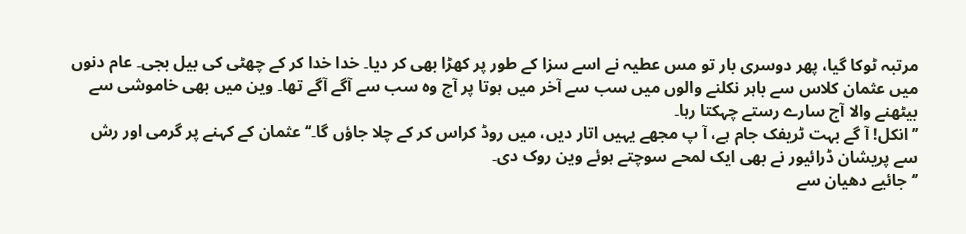مرتبہ ٹوکا گیا، پھر دوسری بار تو مس عطیہ نے اسے سزا کے طور پر کھڑا بھی کر دیا۔ خدا خدا کر کے چھٹی کی بیل بجی۔ عام دنوں میں عثمان کلاس سے باہر نکلنے والوں میں سب سے آخر میں ہوتا پر آج وہ سب سے آگے آگے تھا۔ وین میں بھی خاموشی سے بیٹھنے والا آج سارے رستے چہکتا رہا۔
’’انکل! آ گے بہت ٹریفک جام ہے، آ پ مجھے یہیں اتار دیں، میں روڈ کراس کر کے چلا جاؤں گا۔‘‘ عثمان کے کہنے پر گرمی اور رش سے پریشان ڈرائیور نے بھی ایک لمحے سوچتے ہوئے وین روک دی۔
’‘جائیے دھیان سے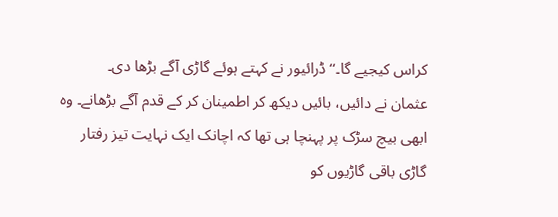کراس کیجیے گا۔‘‘ ڈرائیور نے کہتے ہوئے گاڑی آگے بڑھا دی۔
عثمان نے دائیں، بائیں دیکھ کر اطمینان کر کے قدم آگے بڑھانے۔ وہ ابھی بیچ سڑک پر پہنچا ہی تھا کہ اچانک ایک نہایت تیز رفتار گاڑی باقی گاڑیوں کو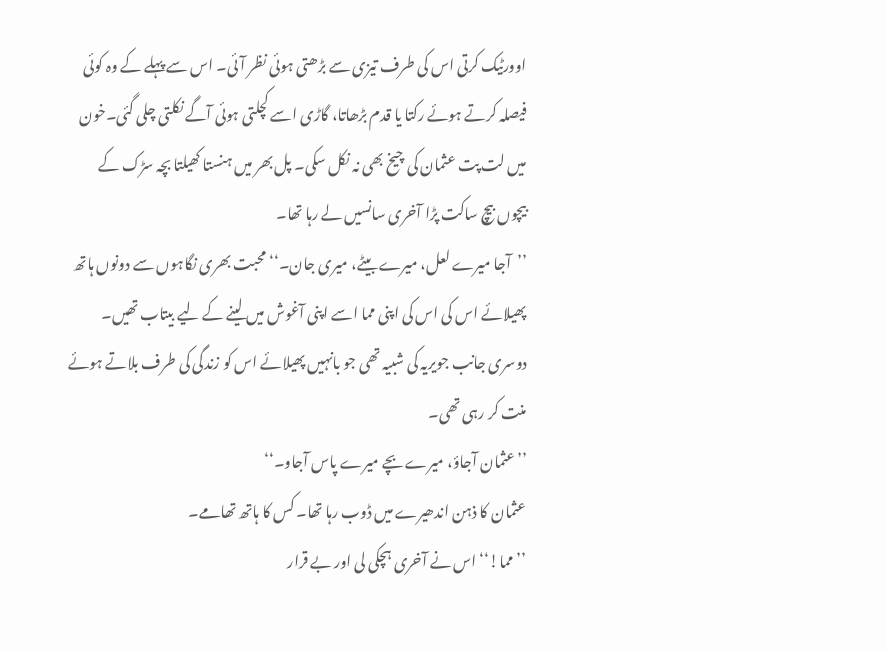اوورٹیک کرتی اس کی طرف تیزی سے بڑھتی ہوئی نظر آئی۔ اس سے پہلے کے وہ کوئی فیصلہ کرتے ہوئے رکتا یا قدم بڑھاتا، گاڑی اسے کچلتی ہوئی آگے نکلتی چلی گئی۔خون میں لت پت عثمان کی چیخ بھی نہ نکل سکی۔ پل بھر میں ہنستا کھیلتا بچہ سڑک کے بیچوں بیچ ساکت پڑا آخری سانسیں لے رہا تھا۔
’’آجا میرے لعل، میرے بیٹے، میری جان۔‘‘ محبت بھری نگاہوں سے دونوں ہاتھ پھیلائے اس کی اس کی اپنی مما اسے اپنی آغوش میں لینے کے لیے بیتاب تھیں۔
دوسری جانب جویریہ کی شبیہ تھی جو بانہیں پھیلائے اس کو زندگی کی طرف بلاتے ہوئے منت کر رہی تھی۔
’’عثمان آجاؤ، میرے بچے میرے پاس آجاو۔‘‘
عثمان کا ذہن اندھیرے میں ڈوب رہا تھا۔ کس کا ہاتھ تھامے۔
’’مما!‘‘ اس نے آخری ہچکی لی اور بے قرار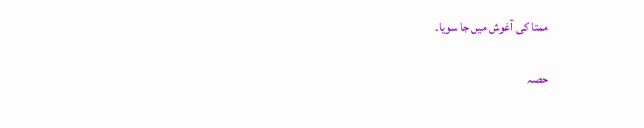ممتا کی آغوش میں جا سویا۔

حصہ